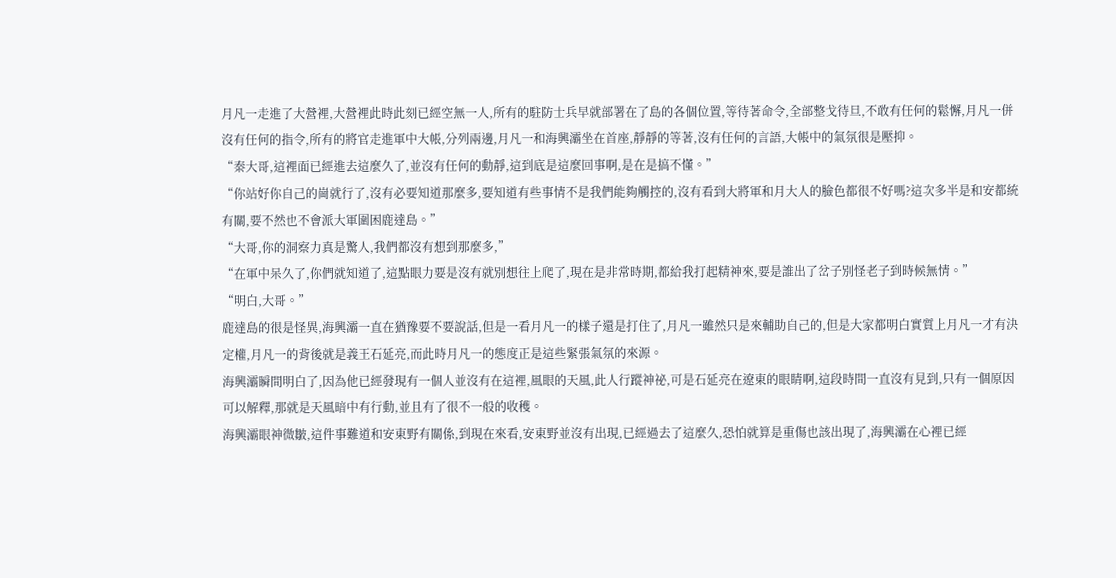月凡一走進了大營裡,大營裡此時此刻已經空無一人,所有的駐防士兵早就部署在了島的各個位置,等待著命令,全部整戈待旦,不敢有任何的鬆懈,月凡一併沒有任何的指令,所有的將官走進軍中大帳,分列兩邊,月凡一和海興灞坐在首座,靜靜的等著,沒有任何的言語,大帳中的氣氛很是壓抑。
“秦大哥,這裡面已經進去這麼久了,並沒有任何的動靜,這到底是這麼回事啊,是在是搞不懂。”
“你站好你自己的崗就行了,沒有必要知道那麼多,要知道有些事情不是我們能夠觸控的,沒有看到大將軍和月大人的臉色都很不好嗎?這次多半是和安都統有關,要不然也不會派大軍圍困鹿達島。”
“大哥,你的洞察力真是驚人,我們都沒有想到那麼多,”
“在軍中呆久了,你們就知道了,這點眼力要是沒有就別想往上爬了,現在是非常時期,都給我打起精神來,要是誰出了岔子別怪老子到時候無情。”
“明白,大哥。”
鹿達島的很是怪異,海興灞一直在猶豫要不要說話,但是一看月凡一的樣子還是打住了,月凡一雖然只是來輔助自己的,但是大家都明白實質上月凡一才有決定權,月凡一的背後就是義王石延亮,而此時月凡一的態度正是這些緊張氣氛的來源。
海興灞瞬間明白了,因為他已經發現有一個人並沒有在這裡,風眼的天風,此人行蹤神祕,可是石延亮在遼東的眼睛啊,這段時間一直沒有見到,只有一個原因可以解釋,那就是天風暗中有行動,並且有了很不一般的收穫。
海興灞眼神微皺,這件事難道和安東野有關係,到現在來看,安東野並沒有出現,已經過去了這麼久,恐怕就算是重傷也該出現了,海興灞在心裡已經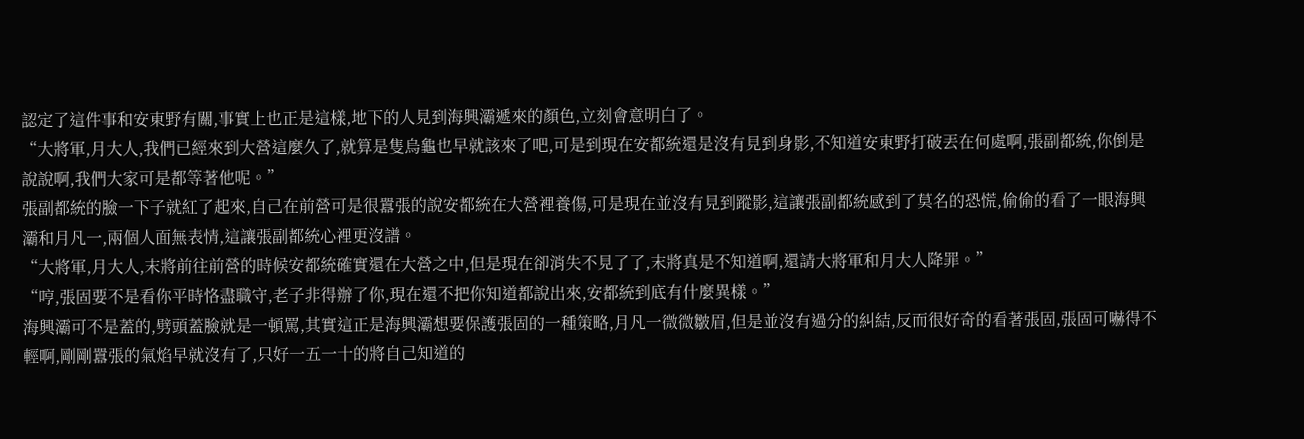認定了這件事和安東野有關,事實上也正是這樣,地下的人見到海興灞遞來的顏色,立刻會意明白了。
“大將軍,月大人,我們已經來到大營這麼久了,就算是隻烏龜也早就該來了吧,可是到現在安都統還是沒有見到身影,不知道安東野打破丟在何處啊,張副都統,你倒是說說啊,我們大家可是都等著他呢。”
張副都統的臉一下子就紅了起來,自己在前營可是很囂張的說安都統在大營裡養傷,可是現在並沒有見到蹤影,這讓張副都統感到了莫名的恐慌,偷偷的看了一眼海興灞和月凡一,兩個人面無表情,這讓張副都統心裡更沒譜。
“大將軍,月大人,末將前往前營的時候安都統確實還在大營之中,但是現在卻消失不見了了,末將真是不知道啊,還請大將軍和月大人降罪。”
“哼,張固要不是看你平時恪盡職守,老子非得辦了你,現在還不把你知道都說出來,安都統到底有什麼異樣。”
海興灞可不是蓋的,劈頭蓋臉就是一頓罵,其實這正是海興灞想要保護張固的一種策略,月凡一微微皺眉,但是並沒有過分的糾結,反而很好奇的看著張固,張固可嚇得不輕啊,剛剛囂張的氣焰早就沒有了,只好一五一十的將自己知道的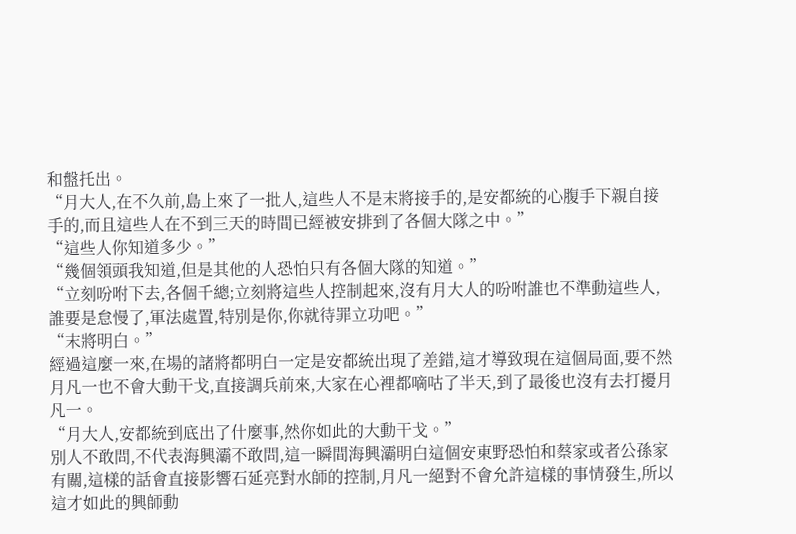和盤托出。
“月大人,在不久前,島上來了一批人,這些人不是末將接手的,是安都統的心腹手下親自接手的,而且這些人在不到三天的時間已經被安排到了各個大隊之中。”
“這些人你知道多少。”
“幾個領頭我知道,但是其他的人恐怕只有各個大隊的知道。”
“立刻吩咐下去,各個千總;立刻將這些人控制起來,沒有月大人的吩咐誰也不準動這些人,誰要是怠慢了,軍法處置,特別是你,你就待罪立功吧。”
“末將明白。”
經過這麼一來,在場的諸將都明白一定是安都統出現了差錯,這才導致現在這個局面,要不然月凡一也不會大動干戈,直接調兵前來,大家在心裡都嘀咕了半天,到了最後也沒有去打擾月凡一。
“月大人,安都統到底出了什麼事,然你如此的大動干戈。”
別人不敢問,不代表海興灞不敢問,這一瞬間海興灞明白這個安東野恐怕和蔡家或者公孫家有關,這樣的話會直接影響石延亮對水師的控制,月凡一絕對不會允許這樣的事情發生,所以這才如此的興師動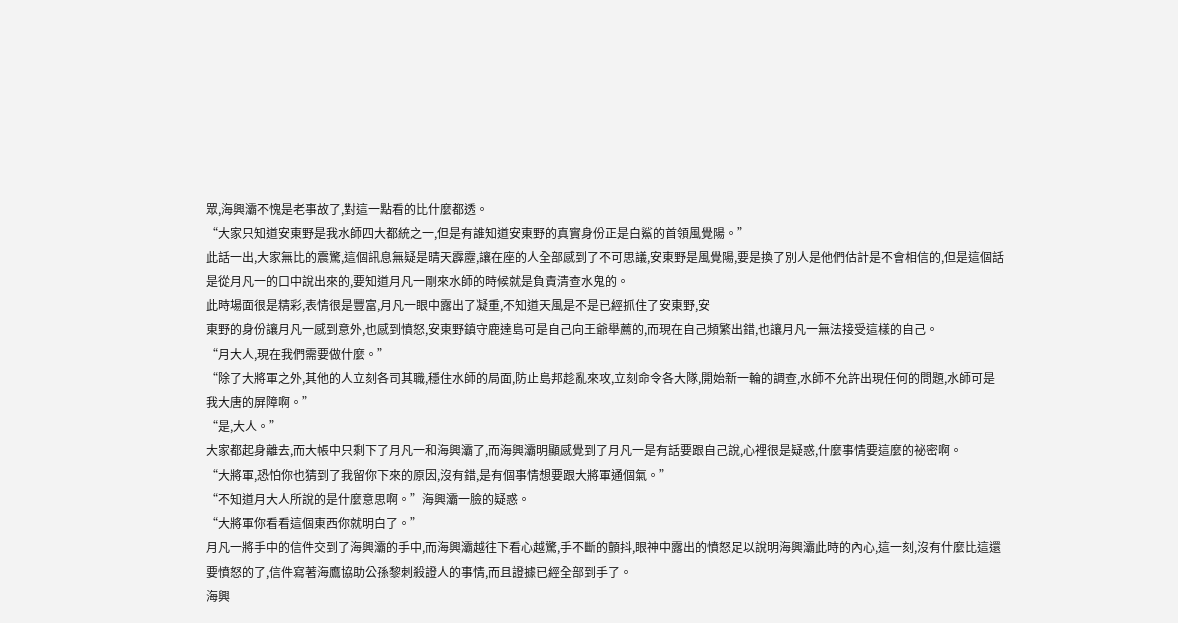眾,海興灞不愧是老事故了,對這一點看的比什麼都透。
“大家只知道安東野是我水師四大都統之一,但是有誰知道安東野的真實身份正是白鯊的首領風覺陽。”
此話一出,大家無比的震驚,這個訊息無疑是晴天霹靂,讓在座的人全部感到了不可思議,安東野是風覺陽,要是換了別人是他們估計是不會相信的,但是這個話是從月凡一的口中說出來的,要知道月凡一剛來水師的時候就是負責清查水鬼的。
此時場面很是精彩,表情很是豐富,月凡一眼中露出了凝重,不知道天風是不是已經抓住了安東野,安
東野的身份讓月凡一感到意外,也感到憤怒,安東野鎮守鹿達島可是自己向王爺舉薦的,而現在自己頻繁出錯,也讓月凡一無法接受這樣的自己。
“月大人,現在我們需要做什麼。”
“除了大將軍之外,其他的人立刻各司其職,穩住水師的局面,防止島邦趁亂來攻,立刻命令各大隊,開始新一輪的調查,水師不允許出現任何的問題,水師可是我大唐的屏障啊。”
“是,大人。”
大家都起身離去,而大帳中只剩下了月凡一和海興灞了,而海興灞明顯感覺到了月凡一是有話要跟自己說,心裡很是疑惑,什麼事情要這麼的祕密啊。
“大將軍,恐怕你也猜到了我留你下來的原因,沒有錯,是有個事情想要跟大將軍通個氣。”
“不知道月大人所說的是什麼意思啊。”海興灞一臉的疑惑。
“大將軍你看看這個東西你就明白了。”
月凡一將手中的信件交到了海興灞的手中,而海興灞越往下看心越驚,手不斷的顫抖,眼神中露出的憤怒足以說明海興灞此時的內心,這一刻,沒有什麼比這還要憤怒的了,信件寫著海鷹協助公孫黎刺殺證人的事情,而且證據已經全部到手了。
海興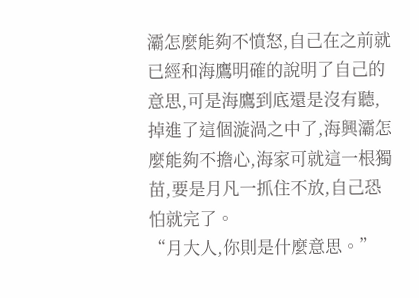灞怎麼能夠不憤怒,自己在之前就已經和海鷹明確的說明了自己的意思,可是海鷹到底還是沒有聽,掉進了這個漩渦之中了,海興灞怎麼能夠不擔心,海家可就這一根獨苗,要是月凡一抓住不放,自己恐怕就完了。
“月大人,你則是什麼意思。”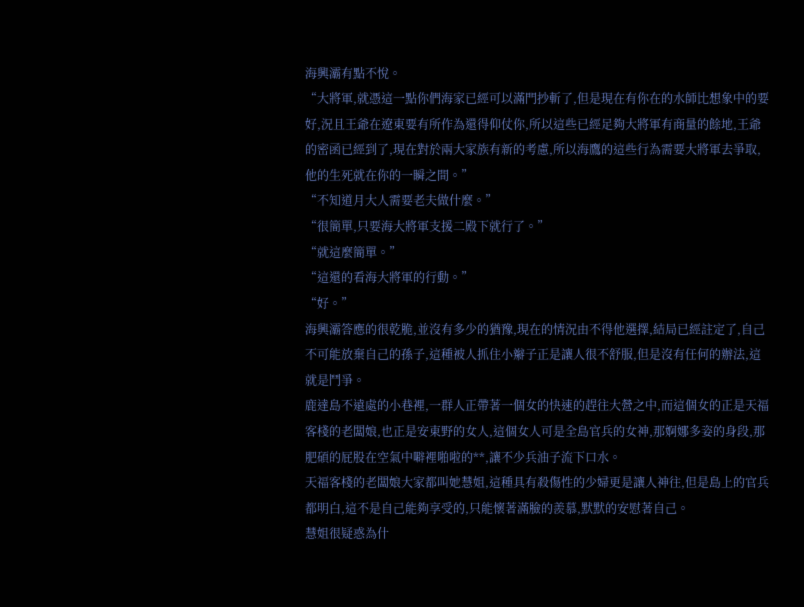海興灞有點不悅。
“大將軍,就憑這一點你們海家已經可以滿門抄斬了,但是現在有你在的水師比想象中的要好,況且王爺在遼東要有所作為還得仰仗你,所以這些已經足夠大將軍有商量的餘地,王爺的密函已經到了,現在對於兩大家族有新的考慮,所以海鷹的這些行為需要大將軍去爭取,他的生死就在你的一瞬之間。”
“不知道月大人需要老夫做什麼。”
“很簡單,只要海大將軍支援二殿下就行了。”
“就這麼簡單。”
“這還的看海大將軍的行動。”
“好。”
海興灞答應的很乾脆,並沒有多少的猶豫,現在的情況由不得他選擇,結局已經註定了,自己不可能放棄自己的孫子,這種被人抓住小辮子正是讓人很不舒服,但是沒有任何的辦法,這就是鬥爭。
鹿達島不遠處的小巷裡,一群人正帶著一個女的快速的趕往大營之中,而這個女的正是天福客棧的老闆娘,也正是安東野的女人,這個女人可是全島官兵的女神,那婀娜多姿的身段,那肥碩的屁股在空氣中噼裡啪啦的**,讓不少兵油子流下口水。
天福客棧的老闆娘大家都叫她慧姐,這種具有殺傷性的少婦更是讓人神往,但是島上的官兵都明白,這不是自己能夠享受的,只能懷著滿臉的羨慕,默默的安慰著自己。
慧姐很疑惑為什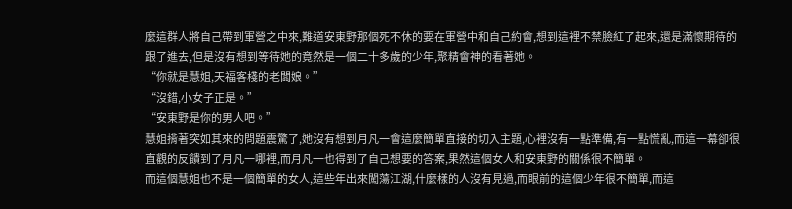麼這群人將自己帶到軍營之中來,難道安東野那個死不休的要在軍營中和自己約會,想到這裡不禁臉紅了起來,還是滿懷期待的跟了進去,但是沒有想到等待她的竟然是一個二十多歲的少年,聚精會神的看著她。
“你就是慧姐,天福客棧的老闆娘。”
“沒錯,小女子正是。”
“安東野是你的男人吧。”
慧姐揹著突如其來的問題震驚了,她沒有想到月凡一會這麼簡單直接的切入主題,心裡沒有一點準備,有一點慌亂,而這一幕卻很直觀的反饋到了月凡一哪裡,而月凡一也得到了自己想要的答案,果然這個女人和安東野的關係很不簡單。
而這個慧姐也不是一個簡單的女人,這些年出來闖蕩江湖,什麼樣的人沒有見過,而眼前的這個少年很不簡單,而這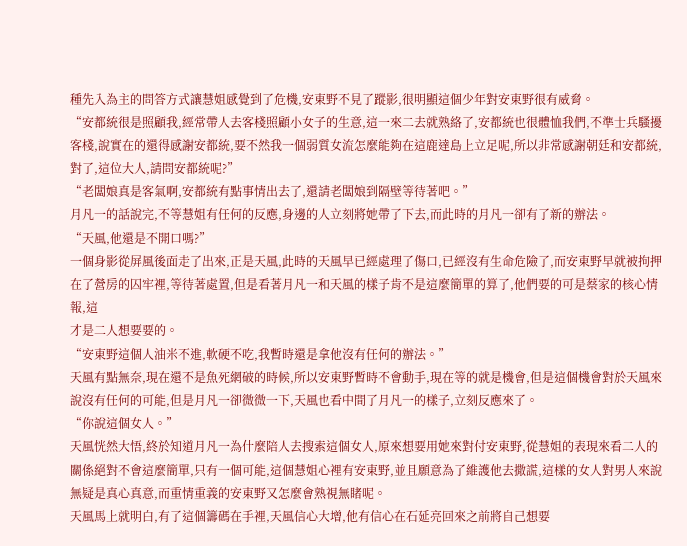種先入為主的問答方式讓慧姐感覺到了危機,安東野不見了蹤影,很明顯這個少年對安東野很有威脅。
“安都統很是照顧我,經常帶人去客棧照顧小女子的生意,這一來二去就熟絡了,安都統也很體恤我們,不準士兵騷擾客棧,說實在的還得感謝安都統,要不然我一個弱質女流怎麼能夠在這鹿達島上立足呢,所以非常感謝朝廷和安都統,對了,這位大人,請問安都統呢?”
“老闆娘真是客氣啊,安都統有點事情出去了,還請老闆娘到隔壁等待著吧。”
月凡一的話說完,不等慧姐有任何的反應,身邊的人立刻將她帶了下去,而此時的月凡一卻有了新的辦法。
“天風,他還是不開口嗎?”
一個身影從屏風後面走了出來,正是天風,此時的天風早已經處理了傷口,已經沒有生命危險了,而安東野早就被拘押在了營房的囚牢裡,等待著處置,但是看著月凡一和天風的樣子肯不是這麼簡單的算了,他們要的可是蔡家的核心情報,這
才是二人想要要的。
“安東野這個人油米不進,軟硬不吃,我暫時還是拿他沒有任何的辦法。”
天風有點無奈,現在還不是魚死網破的時候,所以安東野暫時不會動手,現在等的就是機會,但是這個機會對於天風來說沒有任何的可能,但是月凡一卻微微一下,天風也看中間了月凡一的樣子,立刻反應來了。
“你說這個女人。”
天風恍然大悟,終於知道月凡一為什麼陪人去搜索這個女人,原來想要用她來對付安東野,從慧姐的表現來看二人的關係絕對不會這麼簡單,只有一個可能,這個慧姐心裡有安東野,並且願意為了維護他去撒謊,這樣的女人對男人來說無疑是真心真意,而重情重義的安東野又怎麼會熟視無睹呢。
天風馬上就明白,有了這個籌碼在手裡,天風信心大增,他有信心在石延亮回來之前將自己想要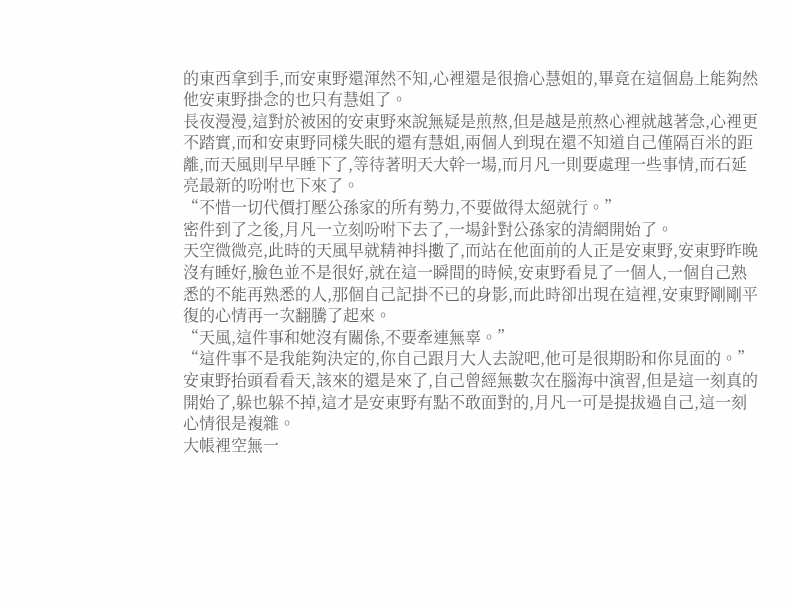的東西拿到手,而安東野還渾然不知,心裡還是很擔心慧姐的,畢竟在這個島上能夠然他安東野掛念的也只有慧姐了。
長夜漫漫,這對於被困的安東野來說無疑是煎熬,但是越是煎熬心裡就越著急,心裡更不踏實,而和安東野同樣失眠的還有慧姐,兩個人到現在還不知道自己僅隔百米的距離,而天風則早早睡下了,等待著明天大幹一場,而月凡一則要處理一些事情,而石延亮最新的吩咐也下來了。
“不惜一切代價打壓公孫家的所有勢力,不要做得太絕就行。”
密件到了之後,月凡一立刻吩咐下去了,一場針對公孫家的清網開始了。
天空微微亮,此時的天風早就精神抖擻了,而站在他面前的人正是安東野,安東野昨晚沒有睡好,臉色並不是很好,就在這一瞬間的時候,安東野看見了一個人,一個自己熟悉的不能再熟悉的人,那個自己記掛不已的身影,而此時卻出現在這裡,安東野剛剛平復的心情再一次翻騰了起來。
“天風,這件事和她沒有關係,不要牽連無辜。”
“這件事不是我能夠決定的,你自己跟月大人去說吧,他可是很期盼和你見面的。”
安東野抬頭看看天,該來的還是來了,自己曾經無數次在腦海中演習,但是這一刻真的開始了,躲也躲不掉,這才是安東野有點不敢面對的,月凡一可是提拔過自己,這一刻心情很是複雜。
大帳裡空無一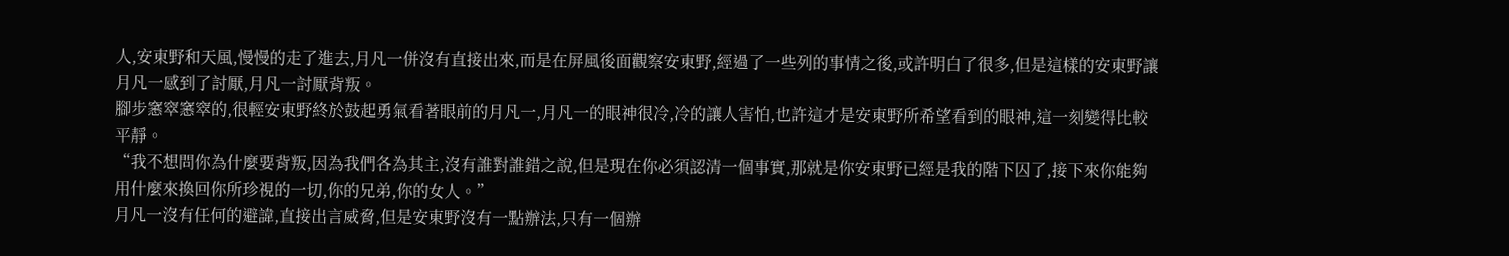人,安東野和天風,慢慢的走了進去,月凡一併沒有直接出來,而是在屏風後面觀察安東野,經過了一些列的事情之後,或許明白了很多,但是這樣的安東野讓月凡一感到了討厭,月凡一討厭背叛。
腳步窸窣窸窣的,很輕安東野終於鼓起勇氣看著眼前的月凡一,月凡一的眼神很冷,冷的讓人害怕,也許這才是安東野所希望看到的眼神,這一刻變得比較平靜。
“我不想問你為什麼要背叛,因為我們各為其主,沒有誰對誰錯之說,但是現在你必須認清一個事實,那就是你安東野已經是我的階下囚了,接下來你能夠用什麼來換回你所珍視的一切,你的兄弟,你的女人。”
月凡一沒有任何的避諱,直接出言威脅,但是安東野沒有一點辦法,只有一個辦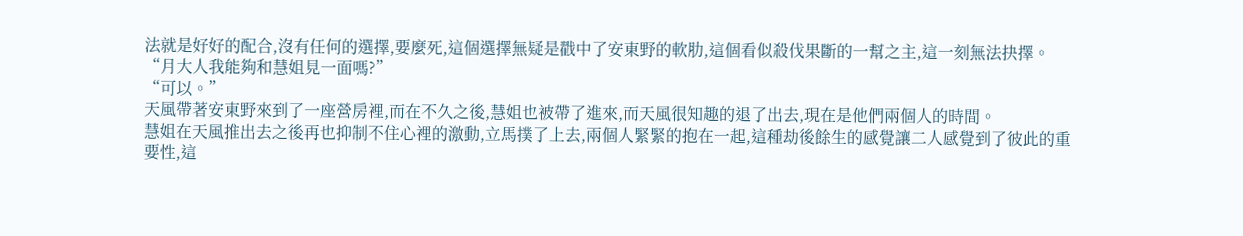法就是好好的配合,沒有任何的選擇,要麼死,這個選擇無疑是戳中了安東野的軟肋,這個看似殺伐果斷的一幫之主,這一刻無法抉擇。
“月大人我能夠和慧姐見一面嗎?”
“可以。”
天風帶著安東野來到了一座營房裡,而在不久之後,慧姐也被帶了進來,而天風很知趣的退了出去,現在是他們兩個人的時間。
慧姐在天風推出去之後再也抑制不住心裡的激動,立馬撲了上去,兩個人緊緊的抱在一起,這種劫後餘生的感覺讓二人感覺到了彼此的重要性,這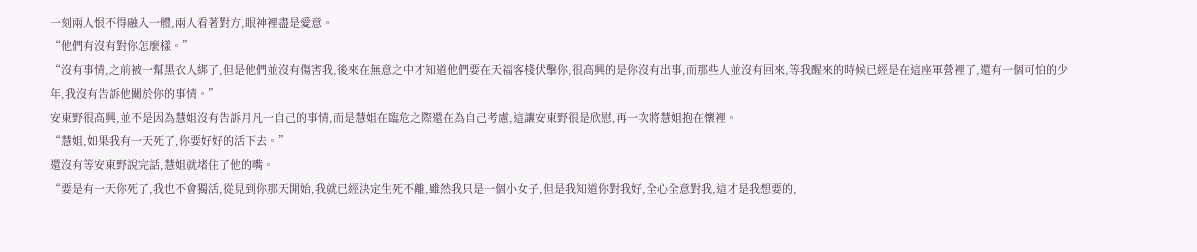一刻兩人恨不得融入一體,兩人看著對方,眼神裡盡是愛意。
“他們有沒有對你怎麼樣。”
“沒有事情,之前被一幫黑衣人綁了,但是他們並沒有傷害我,後來在無意之中才知道他們要在天福客棧伏擊你,很高興的是你沒有出事,而那些人並沒有回來,等我醒來的時候已經是在這座軍營裡了,還有一個可怕的少年,我沒有告訴他關於你的事情。”
安東野很高興,並不是因為慧姐沒有告訴月凡一自己的事情,而是慧姐在臨危之際還在為自己考慮,這讓安東野很是欣慰,再一次將慧姐抱在懷裡。
“慧姐,如果我有一天死了,你要好好的活下去。”
還沒有等安東野說完話,慧姐就堵住了他的嘴。
“要是有一天你死了,我也不會獨活,從見到你那天開始,我就已經決定生死不離,雖然我只是一個小女子,但是我知道你對我好,全心全意對我,這才是我想要的,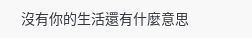沒有你的生活還有什麼意思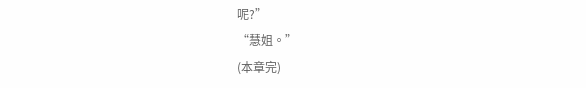呢?”
“慧姐。”
(本章完)